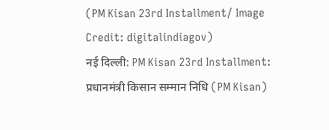(PM Kisan 23rd Installment/ Image Credit: digitalindiagov)
नई दिल्ली: PM Kisan 23rd Installment: प्रधानमंत्री किसान सम्मान निधि (PM Kisan)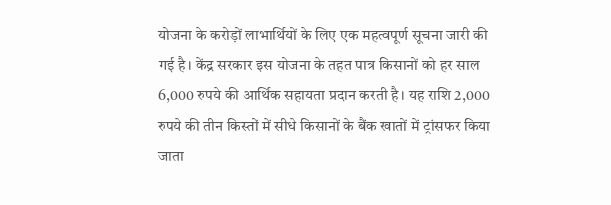योजना के करोड़ों लाभार्थियों के लिए एक महत्वपूर्ण सूचना जारी की गई है। केंद्र सरकार इस योजना के तहत पात्र किसानों को हर साल 6,000 रुपये की आर्थिक सहायता प्रदान करती है। यह राशि 2,000 रुपये की तीन किस्तों में सीधे किसानों के बैंक खातों में ट्रांसफर किया जाता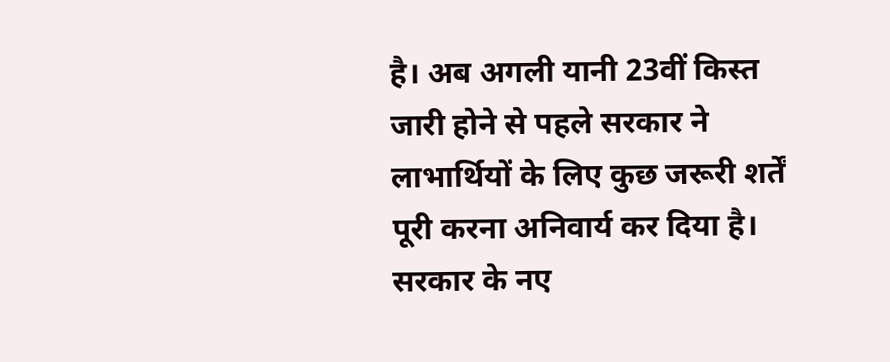है। अब अगली यानी 23वीं किस्त जारी होने से पहले सरकार ने लाभार्थियों के लिए कुछ जरूरी शर्तें पूरी करना अनिवार्य कर दिया है।
सरकार के नए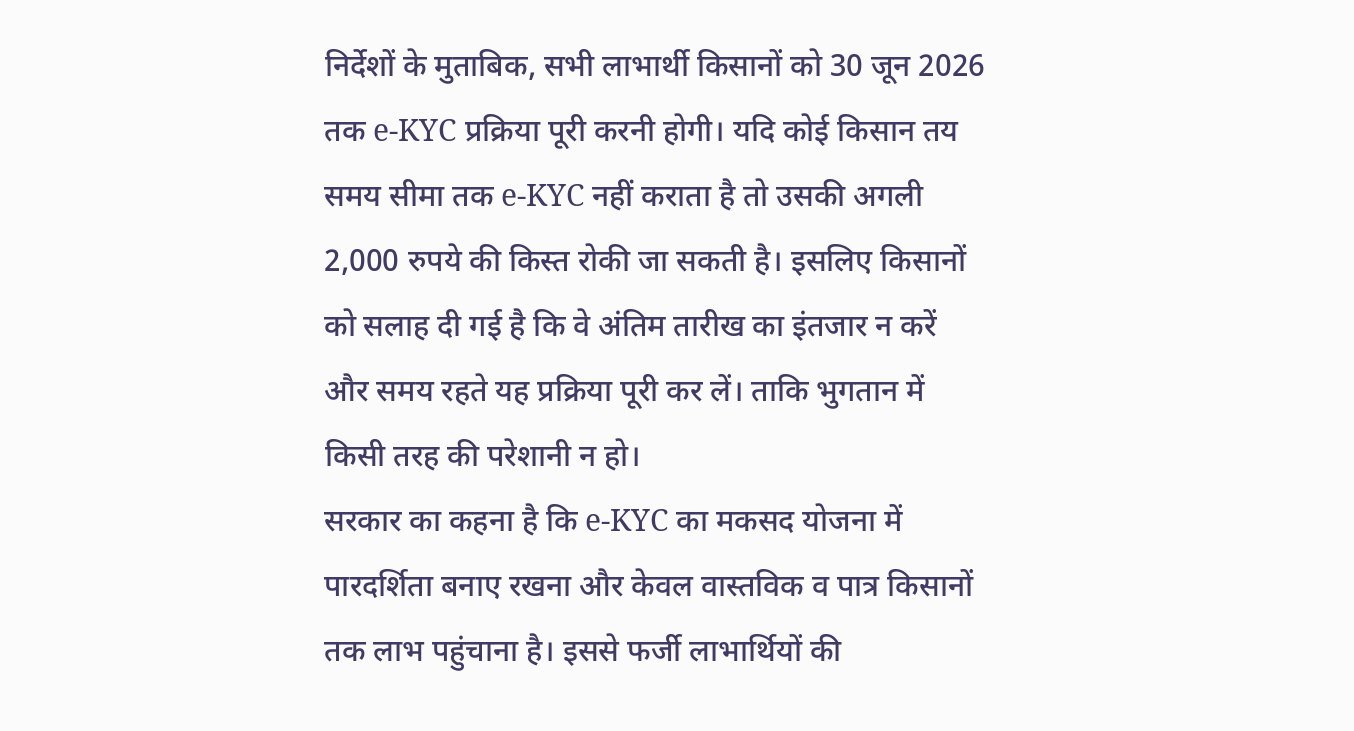निर्देशों के मुताबिक, सभी लाभार्थी किसानों को 30 जून 2026 तक e-KYC प्रक्रिया पूरी करनी होगी। यदि कोई किसान तय समय सीमा तक e-KYC नहीं कराता है तो उसकी अगली 2,000 रुपये की किस्त रोकी जा सकती है। इसलिए किसानों को सलाह दी गई है कि वे अंतिम तारीख का इंतजार न करें और समय रहते यह प्रक्रिया पूरी कर लें। ताकि भुगतान में किसी तरह की परेशानी न हो।
सरकार का कहना है कि e-KYC का मकसद योजना में पारदर्शिता बनाए रखना और केवल वास्तविक व पात्र किसानों तक लाभ पहुंचाना है। इससे फर्जी लाभार्थियों की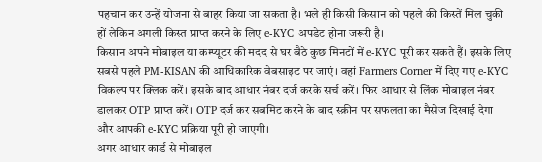पहचान कर उन्हें योजना से बाहर किया जा सकता है। भले ही किसी किसान को पहले की किस्तें मिल चुकी हों लेकिन अगली किस्त प्राप्त करने के लिए e-KYC अपडेट होना जरूरी है।
किसान अपने मोबाइल या कम्प्यूटर की मदद से घर बैठे कुछ मिनटों में e-KYC पूरी कर सकते हैं। इसके लिए सबसे पहले PM-KISAN की आधिकारिक वेबसाइट पर जाएं। वहां Farmers Corner में दिए गए e-KYC विकल्प पर क्लिक करें। इसके बाद आधार नंबर दर्ज करके सर्च करें। फिर आधार से लिंक मोबाइल नंबर डालकर OTP प्राप्त करें। OTP दर्ज कर सबमिट करने के बाद स्क्रीन पर सफलता का मैसेज दिखाई देगा और आपकी e-KYC प्रक्रिया पूरी हो जाएगी।
अगर आधार कार्ड से मोबाइल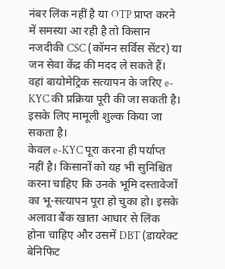नंबर लिंक नहीं है या OTP प्राप्त करने में समस्या आ रही है तो किसान नजदीकी CSC (कॉमन सर्विस सेंटर) या जन सेवा केंद्र की मदद ले सकते हैं। वहां बायोमेट्रिक सत्यापन के जरिए e-KYC की प्रक्रिया पूरी की जा सकती है। इसके लिए मामूली शुल्क किया जा सकता है।
केवल e-KYC पूरा करना ही पर्याप्त नहीं है। किसानों को यह भी सुनिश्चित करना चाहिए कि उनके भूमि दस्तावेजों का भू-सत्यापन पूरा हो चुका हो। इसके अलावा बैंक खाता आधार से लिंक होना चाहिए और उसमें DBT (डायरेक्ट बेनिफिट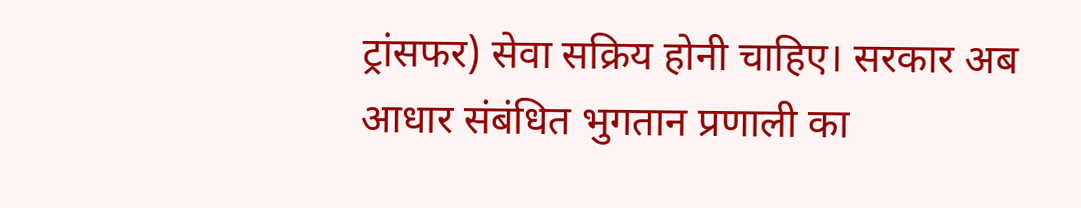ट्रांसफर) सेवा सक्रिय होनी चाहिए। सरकार अब आधार संबंधित भुगतान प्रणाली का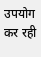उपयोग कर रही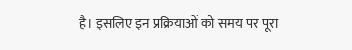है। इसलिए इन प्रक्रियाओं को समय पर पूरा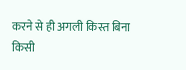करने से ही अगली किस्त बिना किसी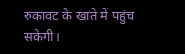रुकावट के खाते में पहुंच सकेगी।